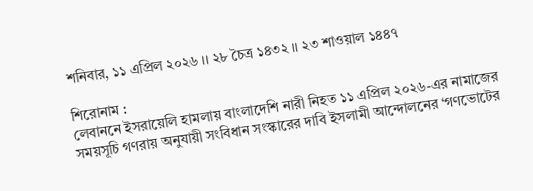শনিবার, ১১ এপ্রিল ২০২৬ ।। ২৮ চৈত্র ১৪৩২ ।। ২৩ শাওয়াল ১৪৪৭

শিরোনাম :
লেবাননে ইসরায়েলি হামলায় বাংলাদেশি নারী নিহত ১১ এপ্রিল ২০২৬-এর নামাজের সময়সূচি গণরায় অনুযায়ী সংবিধান সংস্কারের দাবি ইসলামী আন্দোলনের ‘গণভোটের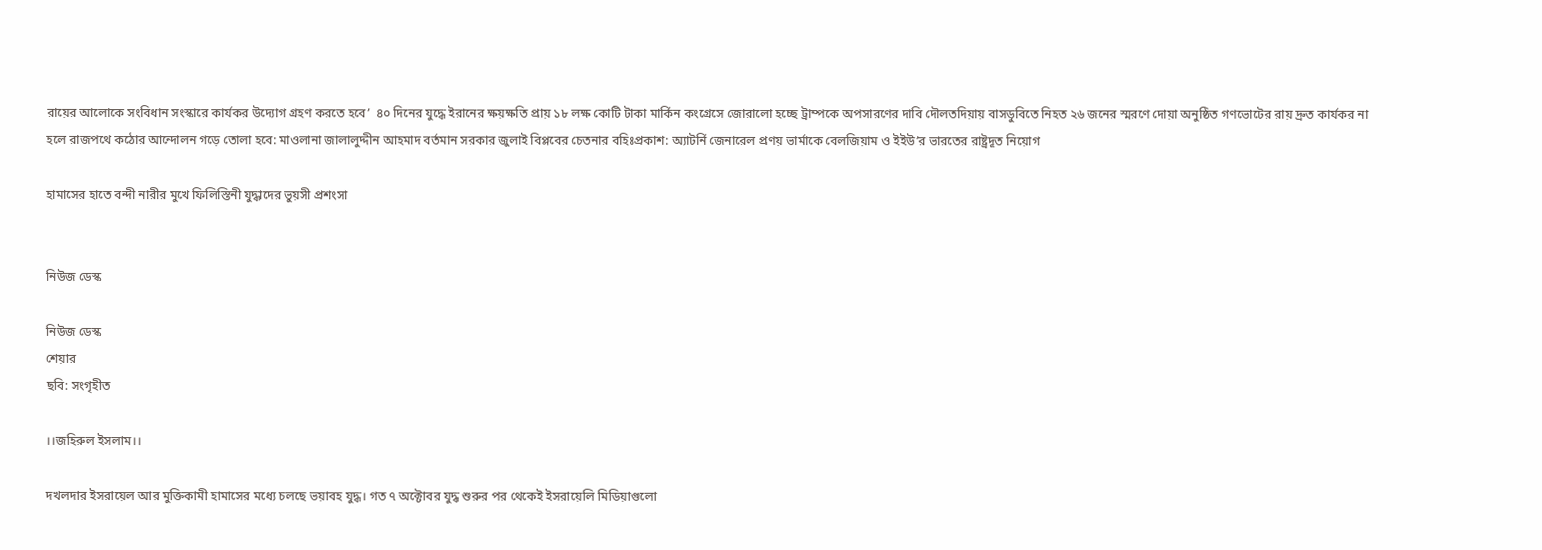রায়ের আলোকে সংবিধান সংস্কারে কার্যকর উদ্যোগ গ্রহণ করতে হবে’  ৪০ দিনের যুদ্ধে ইরানের ক্ষয়ক্ষতি প্রায় ১৮ লক্ষ কোটি টাকা মার্কিন কংগ্রেসে জোরালো হচ্ছে ট্রাম্পকে অপসারণের দাবি দৌলতদিয়ায় বাসডুবিতে নিহত ২৬ জনের স্মরণে দোয়া অনুষ্ঠিত গণভোটের রায় দ্রুত কার্যকর না হলে রাজপথে কঠোর আন্দোলন গড়ে তোলা হবে: মাওলানা জালালুদ্দীন আহমাদ বর্তমান সরকার জুলাই বিপ্লবের চেতনার বহিঃপ্রকাশ: অ্যাটর্নি জেনারেল প্রণয় ভার্মাকে বেলজিয়াম ও ইইউ’র ভারতের রাষ্ট্রদূত নিয়োগ

হামাসের হাতে বন্দী নারীর মুখে ফিলিস্তিনী যুদ্ধাদের ভুয়সী প্রশংসা


নিউজ ডেস্ক

নিউজ ডেস্ক
শেয়ার
ছবি: সংগৃহীত

।।জহিরুল ইসলাম।।

দখলদার ইসরায়েল আর মুক্তিকামী হামাসের মধ্যে চলছে ভয়াবহ যুদ্ধ। গত ৭ অক্টোবর যুদ্ধ শুরুর পর থেকেই ইসরায়েলি মিডিয়াগুলো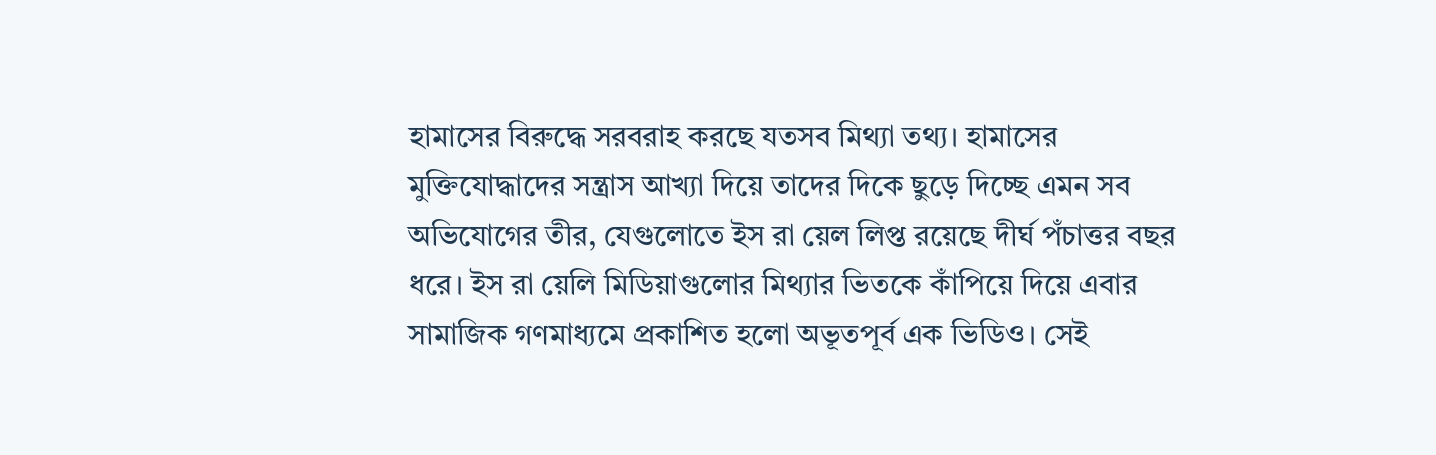হামাসের বিরুদ্ধে সরবরাহ করছে যতসব মিথ্যা তথ্য। হামাসের মুক্তিযোদ্ধাদের সন্ত্রাস আখ্যা দিয়ে তাদের দিকে ছুড়ে দিচ্ছে এমন সব অভিযোগের তীর, যেগুলোতে ইস রা য়েল লিপ্ত রয়েছে দীর্ঘ পঁচাত্তর বছর ধরে। ইস রা য়েলি মিডিয়াগুলোর মিথ্যার ভিতকে কাঁপিয়ে দিয়ে এবার সামাজিক গণমাধ্যমে প্রকাশিত হলো অভূতপূর্ব এক ভিডিও। সেই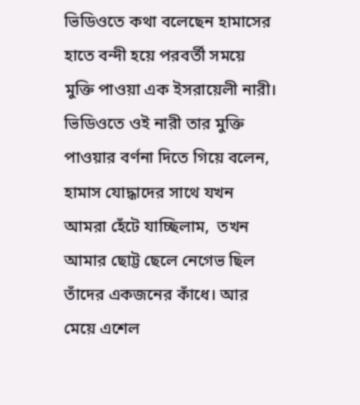ভিডিওতে কথা বলেছেন হামাসের হাতে বন্দী হয়ে পরবর্তী সময়ে মুক্তি পাওয়া এক ইসরায়েলী নারী। ভিডিওতে ওই নারী তার মুক্তি পাওয়ার বর্ণনা দিতে গিয়ে বলেন, হামাস যোদ্ধাদের সাথে যখন আমরা হেঁটে যাচ্ছিলাম,  তখন আমার ছোট্ট ছেলে নেগেভ ছিল তাঁদের একজনের কাঁধে। আর মেয়ে এশেল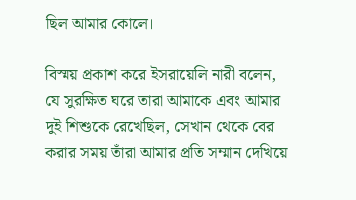ছিল আমার কোলে।

বিস্ময় প্রকাশ করে ইসরায়েলি নারী বলেন, যে সুরক্ষিত ঘরে তারা আমাকে এবং আমার দুই শিশুকে রেখেছিল, সেখান থেকে বের করার সময় তাঁরা আমার প্রতি সম্মান দেখিয়ে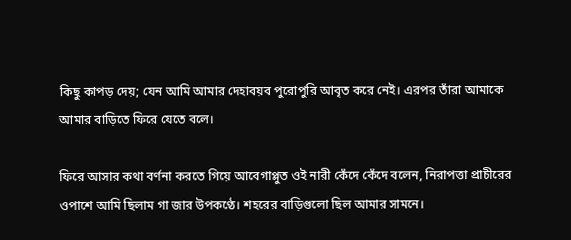কিছু কাপড় দেয়; যেন আমি আমার দেহাবয়ব পুরোপুরি আবৃত করে নেই। এরপর তাঁরা আমাকে আমার বাড়িতে ফিরে যেতে বলে।

ফিরে আসার কথা বর্ণনা করতে গিয়ে আবেগাপ্লুত ওই নারী কেঁদে কেঁদে বলেন, নিরাপত্তা প্রাচীরের ওপাশে আমি ছিলাম গা জার উপকণ্ঠে। শহরের বাড়িগুলো ছিল আমার সামনে।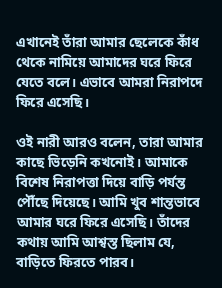এখানেই তাঁরা আমার ছেলেকে কাঁধ থেকে নামিয়ে আমাদের ঘরে ফিরে যেতে বলে। এভাবে আমরা নিরাপদে ফিরে এসেছি।

ওই নারী আরও বলেন, তারা আমার কাছে ভিড়েনি কখনোই। আমাকে বিশেষ নিরাপত্তা দিয়ে বাড়ি পর্যন্ত পৌঁছে দিয়েছে। আমি খুব শান্তভাবে আমার ঘরে ফিরে এসেছি। তাঁদের কথায় আমি আশ্বস্ত ছিলাম যে, বাড়িতে ফিরতে পারব।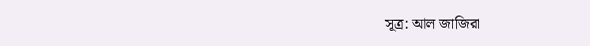সূত্র: আল জাজিরা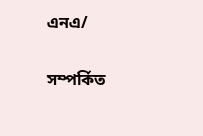এনএ/


সম্পর্কিত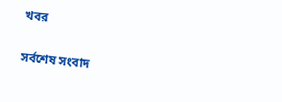খবর

সর্বশেষ সংবাদ